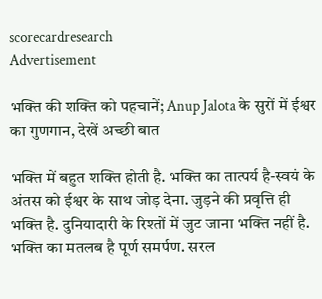scorecardresearch
Advertisement

भक्ति की शक्ति को पहचानें; Anup Jalota के सुरों में ईश्वर का गुणगान, देखें अच्छी बात

भक्ति में बहुत शक्ति होती है. भक्ति का तात्पर्य है-स्वयं के अंतस को ईश्वर के साथ जोड़ देना. जुड़ने की प्रवृत्ति ही भक्ति है. दुनियादारी के रिश्तों में जुट जाना भक्ति नहीं है. भक्ति का मतलब है पूर्ण समर्पण. सरल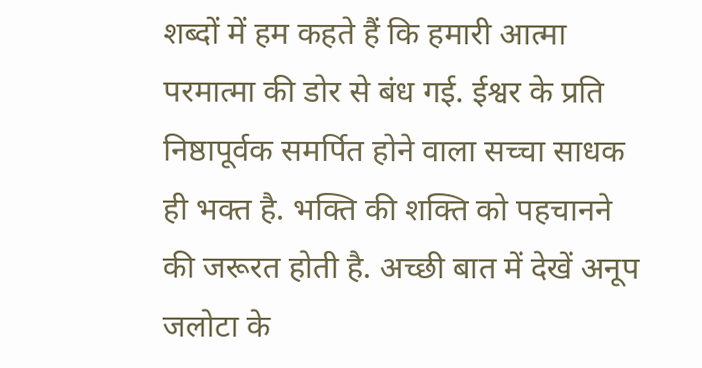शब्दों में हम कहते हैं कि हमारी आत्मा परमात्मा की डोर से बंध गई. ईश्वर के प्रति निष्ठापूर्वक समर्पित होने वाला सच्चा साधक ही भक्त है. भक्ति की शक्ति को पहचानने की जरूरत होती है. अच्छी बात में देखें अनूप जलोटा के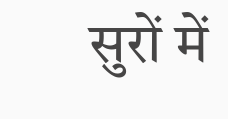सुरों में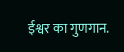ईश्वर का गुणगान.